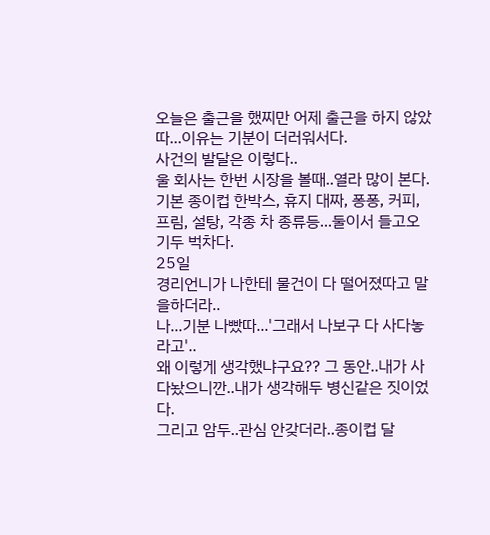오늘은 출근을 했찌만 어제 출근을 하지 않았따...이유는 기분이 더러워서다.
사건의 발달은 이렇다..
울 회사는 한번 시장을 볼때..열라 많이 본다.
기본 종이컵 한박스, 휴지 대짜, 퐁퐁, 커피, 프림, 설탕, 각종 차 종류등...둘이서 들고오기두 벅차다.
25일
경리언니가 나한테 물건이 다 떨어졌따고 말을하더라..
나...기분 나빴따...'그래서 나보구 다 사다놓라고'..
왜 이렇게 생각했냐구요?? 그 동안..내가 사다놨으니깐..내가 생각해두 병신같은 짓이었다.
그리고 암두..관심 안갖더라..종이컵 달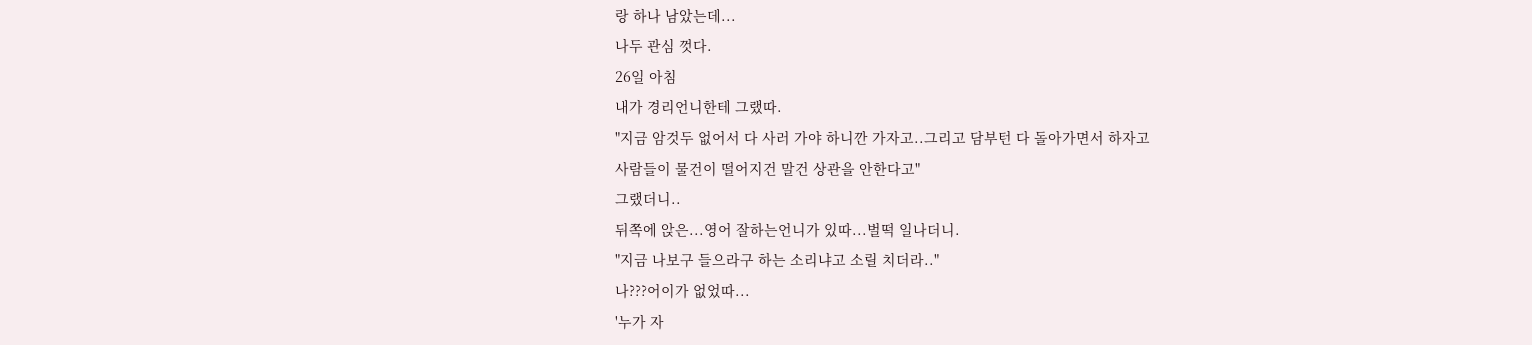랑 하나 남았는데...
나두 관심 껏다.
26일 아침
내가 경리언니한테 그랬따.
"지금 암것두 없어서 다 사러 가야 하니깐 가자고..그리고 담부턴 다 돌아가면서 하자고
사람들이 물건이 떨어지건 말건 상관을 안한다고"
그랬더니..
뒤쪽에 앉은...영어 잘하는언니가 있따...벌떡 일나더니.
"지금 나보구 들으라구 하는 소리냐고 소릴 치더라.."
나???어이가 없었따...
'누가 자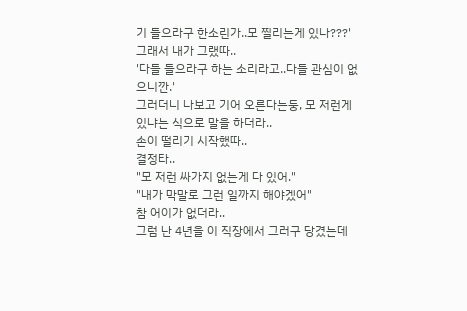기 들으라구 한소린가..모 찔리는게 있나???'
그래서 내가 그랬따..
'다들 들으라구 하는 소리라고..다들 관심이 없으니깐.'
그러더니 나보고 기어 오른다는둥, 모 저런게 있냐는 식으로 말을 하더라..
손이 떨리기 시작했따..
결정타..
"모 저런 싸가지 없는게 다 있어."
"내가 막말로 그런 일까지 해야겠어"
참 어이가 없더라..
그럼 난 4년을 이 직장에서 그러구 당겼는데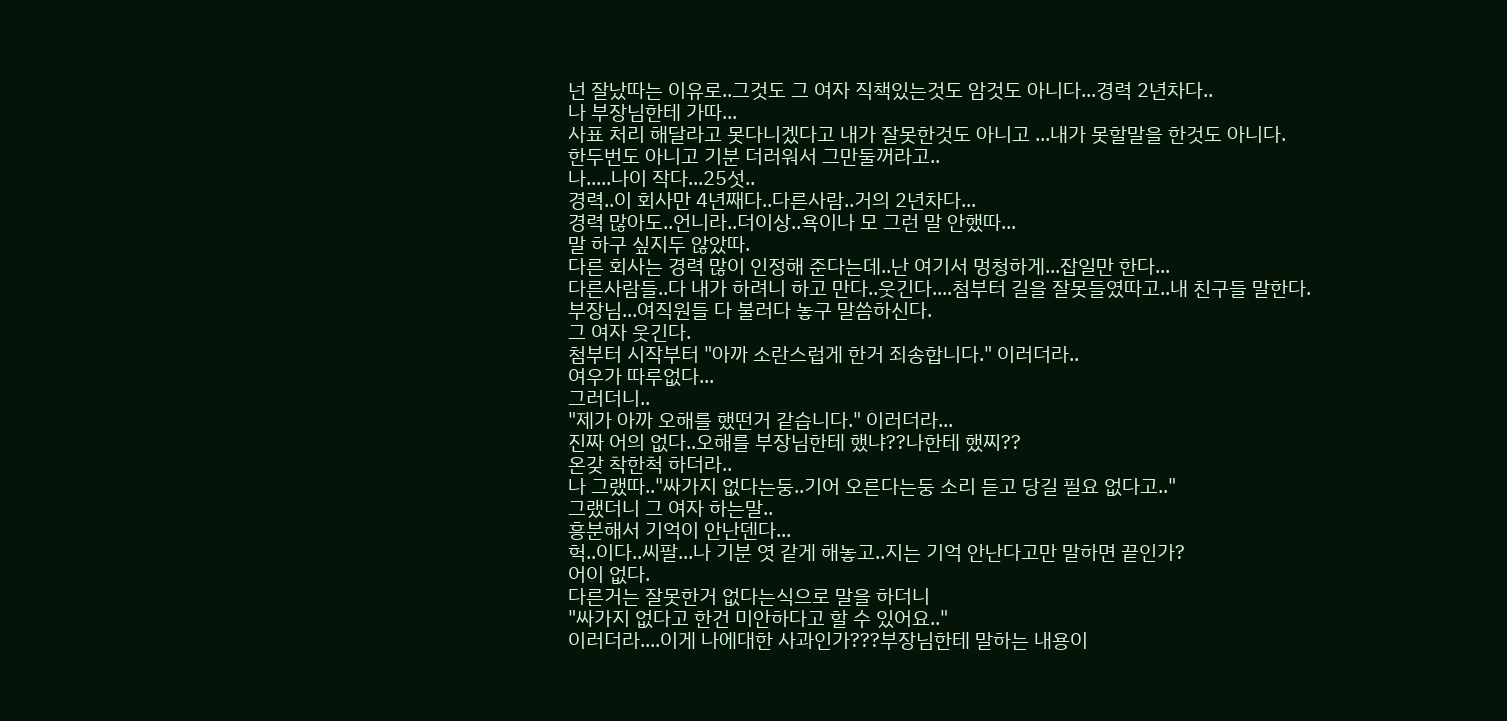넌 잘났따는 이유로..그것도 그 여자 직책있는것도 암것도 아니다...경력 2년차다..
나 부장님한테 가따...
사표 처리 해달라고 못다니겠다고 내가 잘못한것도 아니고 ...내가 못할말을 한것도 아니다.
한두번도 아니고 기분 더러워서 그만둘꺼라고..
나.....나이 작다...25섯..
경력..이 회사만 4년째다..다른사람..거의 2년차다...
경력 많아도..언니라..더이상..욕이나 모 그런 말 안했따...
말 하구 싶지두 않았따.
다른 회사는 경력 많이 인정해 준다는데..난 여기서 멍청하게...잡일만 한다...
다른사람들..다 내가 하려니 하고 만다..웃긴다....첨부터 길을 잘못들였따고..내 친구들 말한다.
부장님...여직원들 다 불러다 놓구 말씀하신다.
그 여자 웃긴다.
첨부터 시작부터 "아까 소란스럽게 한거 죄송합니다." 이러더라..
여우가 따루없다...
그러더니..
"제가 아까 오해를 했떤거 같습니다." 이러더라...
진짜 어의 없다..오해를 부장님한테 했냐??나한테 했찌??
온갖 착한척 하더라..
나 그랬따.."싸가지 없다는둥..기어 오른다는둥 소리 듣고 당길 필요 없다고.."
그랬더니 그 여자 하는말..
흥분해서 기억이 안난덴다...
헉..이다..씨팔...나 기분 엿 같게 해놓고..지는 기억 안난다고만 말하면 끝인가?
어이 없다.
다른거는 잘못한거 없다는식으로 말을 하더니
"싸가지 없다고 한건 미안하다고 할 수 있어요.."
이러더라....이게 나에대한 사과인가???부장님한테 말하는 내용이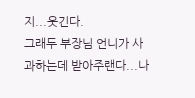지...웃긴다.
그래두 부장님 언니가 사과하는데 받아주랜다...나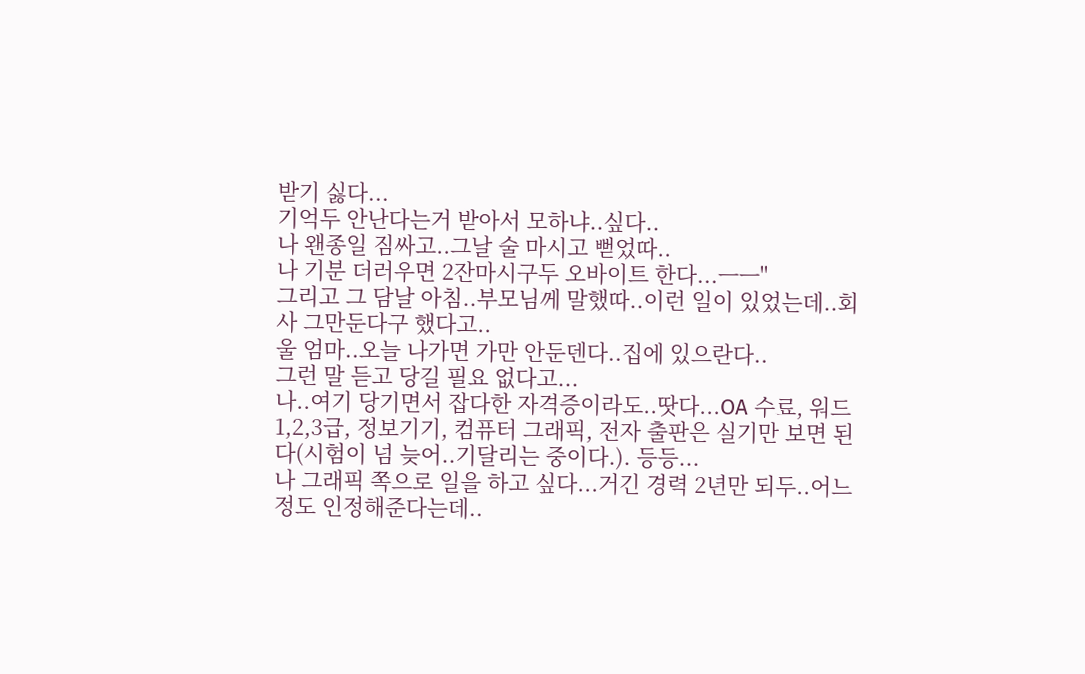받기 싫다...
기억두 안난다는거 받아서 모하냐..싶다..
나 왠종일 짐싸고..그날 술 마시고 뻗었따..
나 기분 더러우면 2잔마시구두 오바이트 한다...ㅡㅡ''
그리고 그 담날 아침..부모님께 말했따..이런 일이 있었는데..회사 그만둔다구 했다고..
울 엄마..오늘 나가면 가만 안둔덴다..집에 있으란다..
그런 말 듣고 당길 필요 없다고...
나..여기 당기면서 잡다한 자격증이라도..땃다...OA 수료, 워드1,2,3급, 정보기기, 컴퓨터 그래픽, 전자 출판은 실기만 보면 된다(시험이 넘 늦어..기달리는 중이다.). 등등...
나 그래픽 쪽으로 일을 하고 싶다...거긴 경력 2년만 되두..어느정도 인정해준다는데..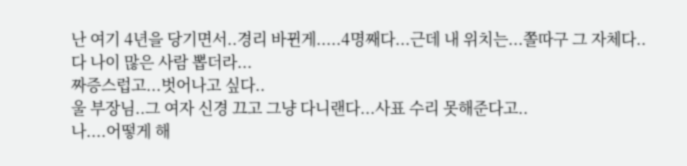난 여기 4년을 당기면서..경리 바뀐게.....4명째다...근데 내 위치는...쫄따구 그 자체다..
다 나이 많은 사람 뽑더라...
짜증스럽고...벗어나고 싶다..
울 부장님..그 여자 신경 끄고 그냥 다니랜다...사표 수리 못해준다고..
나....어떻게 해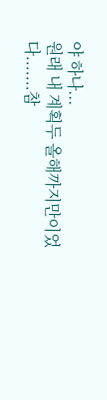야 하나...
원래 내 계획두 올해까지만이었다.......참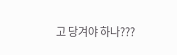고 당겨야 하나???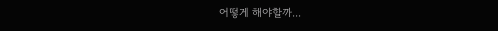어떻게 해야할까...